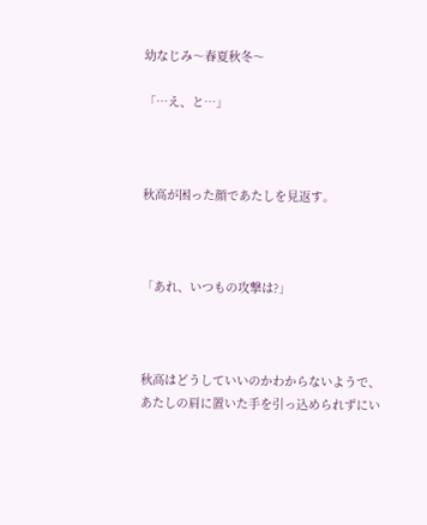幼なじみ〜春夏秋冬〜

「…え、と…」



秋高が困った顔であたしを見返す。



「あれ、いつもの攻撃は?」



秋高はどうしていいのかわからないようで、あたしの肩に置いた手を引っ込められずにい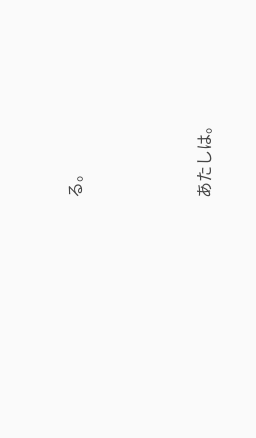る。



あたしは。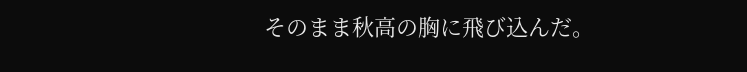そのまま秋高の胸に飛び込んだ。